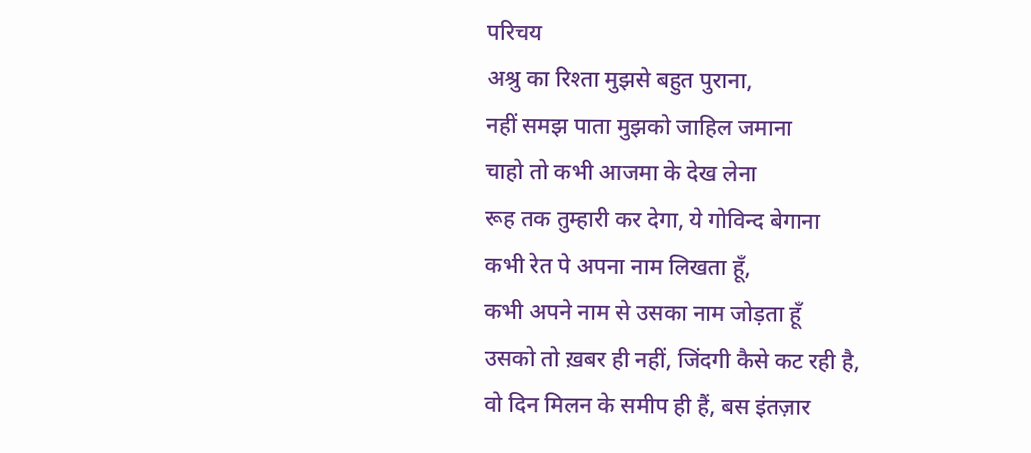परिचय
अश्रु का रिश्ता मुझसे बहुत पुराना,
नहीं समझ पाता मुझको जाहिल जमाना
चाहो तो कभी आजमा के देख लेना
रूह तक तुम्हारी कर देगा, ये गोविन्द बेगाना
कभी रेत पे अपना नाम लिखता हूँ,
कभी अपने नाम से उसका नाम जोड़ता हूँ
उसको तो ख़बर ही नहीं, जिंदगी कैसे कट रही है,
वो दिन मिलन के समीप ही हैं, बस इंतज़ार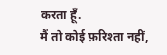करता हूँ.
मैं तो कोई फ़रिश्ता नहीं,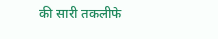की सारी तकलीफे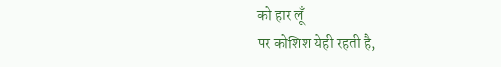को हार लूँ
पर कोशिश येही रहती है,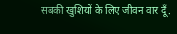सबकी खुशियों के लिए जीवन वार दूँ.